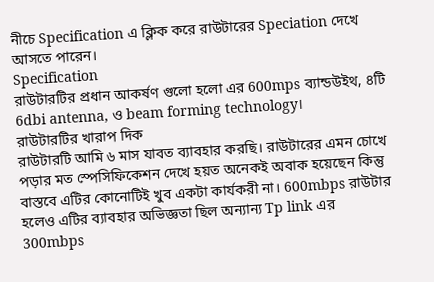নীচে Specification এ ক্লিক করে রাউটারের Speciation দেখে আসতে পারেন।
Specification
রাউটারটির প্রধান আকর্ষণ গুলো হলো এর 600mps ব্যান্ডউইথ, ৪টি 6dbi antenna, ও beam forming technology।
রাউটারটির খারাপ দিক
রাউটারটি আমি ৬ মাস যাবত ব্যাবহার করছি। রাউটারের এমন চোখে পড়ার মত স্পেসিফিকেশন দেখে হয়ত অনেকই অবাক হয়েছেন কিন্তু বাস্তবে এটির কোনোটিই খুব একটা কার্যকরী না। 600mbps রাউটার হলেও এটির ব্যাবহার অভিজ্ঞতা ছিল অন্যান্য Tp link এর 300mbps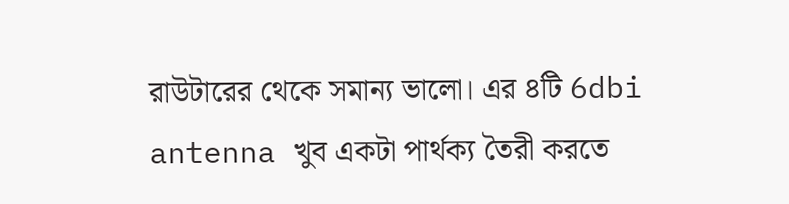রাউটারের থেকে সমান্য ভালো। এর ৪টি 6dbi antenna খুব একটা পার্থক্য তৈরী করতে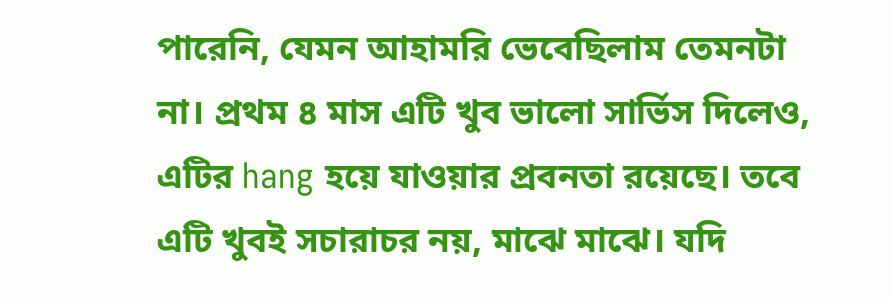পারেনি, যেমন আহামরি ভেবেছিলাম তেমনটা না। প্রথম ৪ মাস এটি খুব ভালো সার্ভিস দিলেও, এটির hang হয়ে যাওয়ার প্রবনতা রয়েছে। তবে এটি খুবই সচারাচর নয়, মাঝে মাঝে। যদি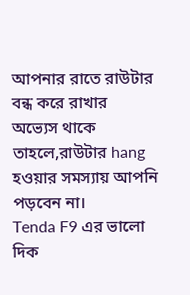আপনার রাতে রাউটার বন্ধ করে রাখার অভ্যেস থাকে তাহলে,রাউটার hang হওয়ার সমস্যায় আপনি পড়বেন না।
Tenda F9 এর ভালো দিক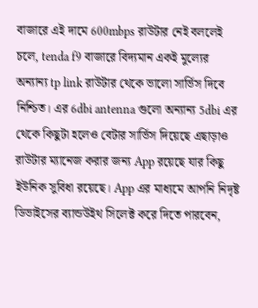বাজারে এই দামে 600mbps রাউটার নেই বললেই চলে, tenda f9 বাজারে বিদ্যমান একই মুল্যের অন্যান্য tp link রাউটার থেকে ভালো সার্ভিস দিবে নিশ্চিত। এর 6dbi antenna গুলো অন্যান্য 5dbi এর থেকে কিছুটা হলেও বেটার সার্ভিস দিয়েছে এছাড়াও রাউটার ম্যানেজ করার জন্য App রয়েছে যার কিছু ইউনিক সুবিধা রয়েছে। App এর মাধ্যমে আপনি নিদৃষ্ট ডিভাইসের ব্যান্ডউইথ সিলেক্ট করে দিতে পারবেন,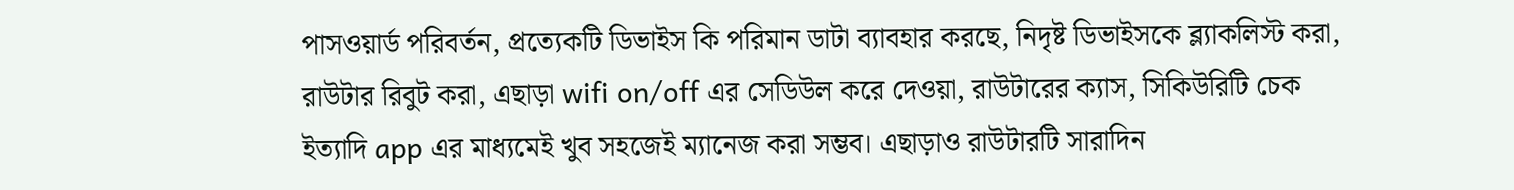পাসওয়ার্ড পরিবর্তন, প্রত্যেকটি ডিভাইস কি পরিমান ডাটা ব্যাবহার করছে, নিদৃষ্ট ডিভাইসকে ব্ল্যাকলিস্ট করা, রাউটার রিবুট করা, এছাড়া wifi on/off এর সেডিউল করে দেওয়া, রাউটারের ক্যাস, সিকিউরিটি চেক ইত্যাদি app এর মাধ্যমেই খুব সহজেই ম্যানেজ করা সম্ভব। এছাড়াও রাউটারটি সারাদিন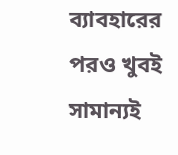ব্যাবহারের পরও খুবই সামান্যই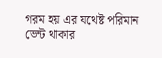গরম হয় এর যথেষ্ট পরিমান ভেন্ট থাকার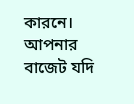কারনে।
আপনার বাজেট যদি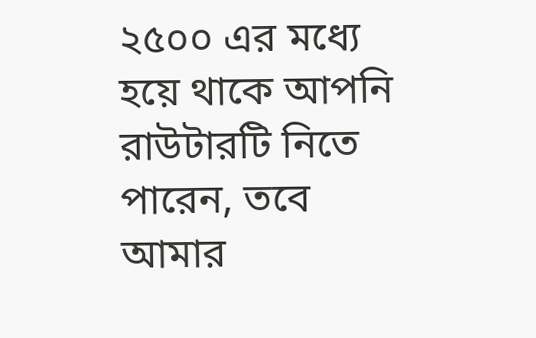২৫০০ এর মধ্যে হয়ে থাকে আপনি রাউটারটি নিতে পারেন, তবে আমার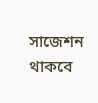সাজেশন থাকবে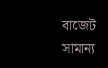বাজেট সামান্য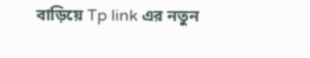বাড়িয়ে Tp link এর নতুন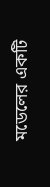মডেলের একটি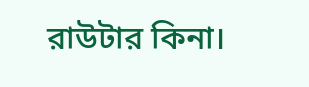রাউটার কিনা।